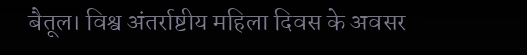बैतूल। विश्व अंतर्राष्टीय महिला दिवस के अवसर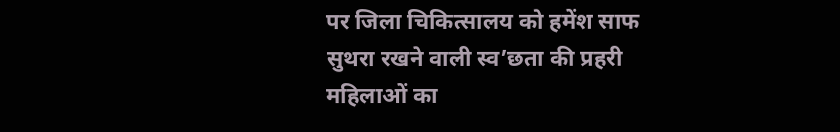पर जिला चिकित्सालय को हमेंश साफ सुथरा रखने वाली स्व’छता की प्रहरी महिलाओं का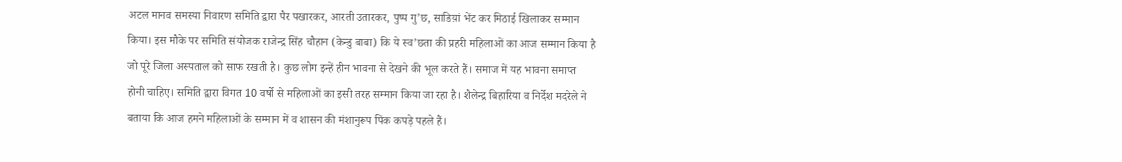अटल मानव समस्या निवारण समिति द्वारा पैर पखारकर, आरती उतारकर, पुष्प गु’छ, साडिय़ां भेंट कर मिठाई खिलाकर सम्मान किया। इस मौके पर समिति संयोजक राजेन्द्र सिंह चौहान (केन्डु बाबा) कि ये स्व’छता की प्रहरी महिलाओं का आज सम्मान किया है जो पूरे जिला अस्पताल को साफ रखती है। कुछ लोग इन्हें हीन भावना से देखने की भूल करते हैं। समाज में यह भावना समाप्त होनी चाहिए। समिति द्वारा विगत 10 वर्षो से महिलाओं का इसी तरह सम्मान किया जा रहा है। शैलेन्द्र बिहारिया व निर्देश मदरेले ने बताया कि आज हमने महिलाओं के सम्मान में व शासन की मंशानुरूप पिंक कपड़े पहले हैं।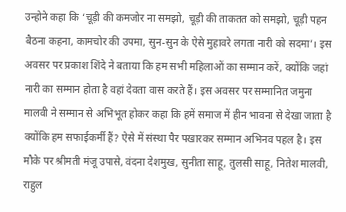उन्होने कहा कि ‘चूड़ी की कमजोर ना समझो, चूड़ी की ताकतत को समझो, चूड़ी पहन बैठना कहना, कामचोर की उपमा, सुन-सुन के ऐसे मुहावरे लगता नारी को सदमा’। इस अवसर पर प्रकाश शिंदे ने बताया कि हम सभी महिलाओं का सम्मान करें, क्योंकि जहां नारी का सम्मान होता है वहां देवता वास करते हैं। इस अवसर पर सम्मानित जमुना मालवी ने सम्मान से अभिभूत होकर कहा कि हमें समाज में हीन भावना से देखा जाता है क्योंकि हम सफाईकर्मी हैं? ऐसे में संस्था पैर पखारकर सम्मान अभिनव पहल है। इस मौके पर श्रीमती मंजू उपासे, वंदना देशमुख, सुनीता साहू, तुलसी साहू, नितेश मालवी, राहुल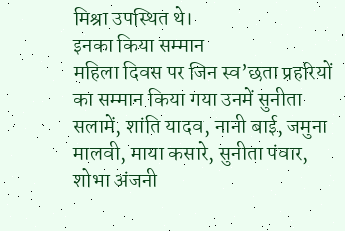मिश्रा उपस्थित थे।
इनका किया सम्मान
महिला दिवस पर जिन स्व’छता प्रहरियों का सम्मान किया गया उनमें सुनीता सलामें, शांति यादव, नानी बाई, जमुना मालवी, माया कसारे, सुनीता पंवार, शोभा अंजनी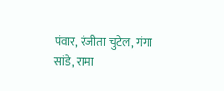पंवार, रंजीता चुटेल, गंगा सांडे, रामा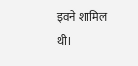इवने शामिल थी।